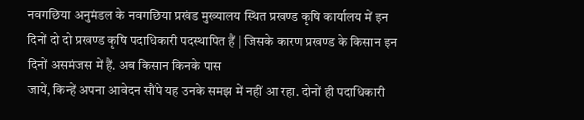नवगछिया अनुमंडल के नवगछिया प्रखंड मुख्यालय स्थित प्रखण्ड कृषि कार्यालय में इन दिनों दो दो प्रखण्ड कृषि पदाधिकारी पदस्थापित हैं | जिसके कारण प्रखण्ड के किसान इन दिनों असमंजस में हैं. अब किसान किनके पास
जायें, किन्हें अपना आवेदन सौंपे यह उनके समझ में नहीं आ रहा. दोनों ही पदाधिकारी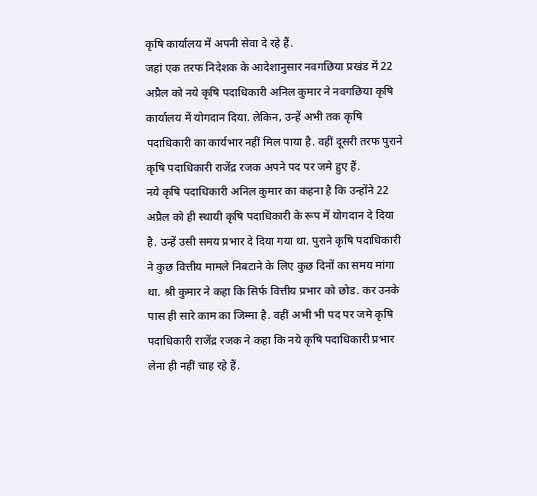कृषि कार्यालय में अपनी सेवा दे रहे हैं.
जहां एक तरफ निदेशक के आदेशानुसार नवगछिया प्रखंड में 22 अप्रैल को नये कृषि पदाधिकारी अनिल कुमार ने नवगछिया कृषि कार्यालय में योगदान दिया. लेकिन, उन्हें अभी तक कृषि पदाधिकारी का कार्यभार नहीं मिल पाया है. वहीं दूसरी तरफ पुराने कृषि पदाधिकारी राजेंद्र रजक अपने पद पर जमे हुए हैं.
नये कृषि पदाधिकारी अनिल कुमार का कहना है कि उन्होंने 22 अप्रैल को ही स्थायी कृषि पदाधिकारी के रूप में योगदान दे दिया है. उन्हें उसी समय प्रभार दे दिया गया था. पुराने कृषि पदाधिकारी ने कुछ वित्तीय मामले निबटाने के लिए कुछ दिनों का समय मांगा था. श्री कुमार ने कहा कि सिर्फ वित्तीय प्रभार को छोड. कर उनके पास ही सारे काम का जिम्मा है. वहीं अभी भी पद पर जमे कृषि पदाधिकारी राजेंद्र रजक ने कहा कि नये कृषि पदाधिकारी प्रभार लेना ही नहीं चाह रहे हैं.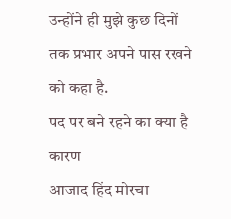उन्होंने ही मुझे कुछ दिनों तक प्रभार अपने पास रखने को कहा है.
पद पर बने रहने का क्या है कारण
आजाद हिंद मोरचा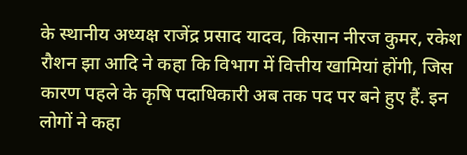के स्थानीय अध्यक्ष राजेंद्र प्रसाद यादव, किसान नीरज कुमर, रकेश रौशन झा आदि ने कहा कि विभाग में वित्तीय खामियां होंगी, जिस कारण पहले के कृषि पदाधिकारी अब तक पद पर बने हुए हैं. इन लोगों ने कहा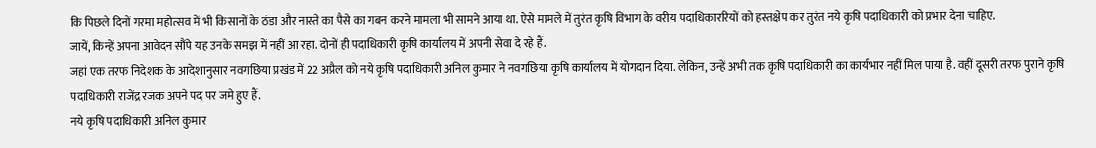कि पिछले दिनों गरमा महोत्सव में भी किसानों के ठंडा और नास्ते का पैसे का गबन करने मामला भी सामने आया था. ऐसे मामले में तुरंत कृषि विभाग के वरीय पदाधिकाररियों को हस्तक्षेप कर तुरंत नये कृषि पदाधिकारी को प्रभार देना चाहिए.
जायें, किन्हें अपना आवेदन सौंपे यह उनके समझ में नहीं आ रहा. दोनों ही पदाधिकारी कृषि कार्यालय में अपनी सेवा दे रहे हैं.
जहां एक तरफ निदेशक के आदेशानुसार नवगछिया प्रखंड में 22 अप्रैल को नये कृषि पदाधिकारी अनिल कुमार ने नवगछिया कृषि कार्यालय में योगदान दिया. लेकिन, उन्हें अभी तक कृषि पदाधिकारी का कार्यभार नहीं मिल पाया है. वहीं दूसरी तरफ पुराने कृषि पदाधिकारी राजेंद्र रजक अपने पद पर जमे हुए हैं.
नये कृषि पदाधिकारी अनिल कुमार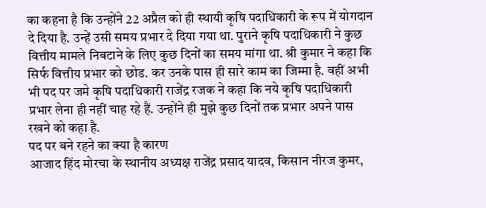का कहना है कि उन्होंने 22 अप्रैल को ही स्थायी कृषि पदाधिकारी के रूप में योगदान दे दिया है. उन्हें उसी समय प्रभार दे दिया गया था. पुराने कृषि पदाधिकारी ने कुछ वित्तीय मामले निबटाने के लिए कुछ दिनों का समय मांगा था. श्री कुमार ने कहा कि सिर्फ वित्तीय प्रभार को छोड. कर उनके पास ही सारे काम का जिम्मा है. वहीं अभी भी पद पर जमे कृषि पदाधिकारी राजेंद्र रजक ने कहा कि नये कृषि पदाधिकारी प्रभार लेना ही नहीं चाह रहे हैं. उन्होंने ही मुझे कुछ दिनों तक प्रभार अपने पास रखने को कहा है.
पद पर बने रहने का क्या है कारण
आजाद हिंद मोरचा के स्थानीय अध्यक्ष राजेंद्र प्रसाद यादव, किसान नीरज कुमर,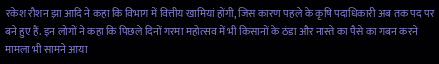रकेश रौशन झा आदि ने कहा कि विभाग में वित्तीय खामियां होंगी, जिस कारण पहले के कृषि पदाधिकारी अब तक पद पर बने हुए हैं. इन लोगों ने कहा कि पिछले दिनों गरमा महोत्सव में भी किसानों के ठंडा और नास्ते का पैसे का गबन करने मामला भी सामने आया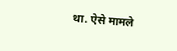था. ऐसे मामले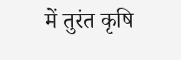में तुरंत कृषि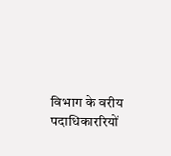विभाग के वरीय पदाधिकाररियों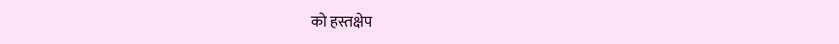को हस्तक्षेप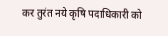कर तुरंत नये कृषि पदाधिकारी को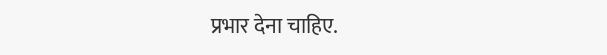प्रभार देना चाहिए.